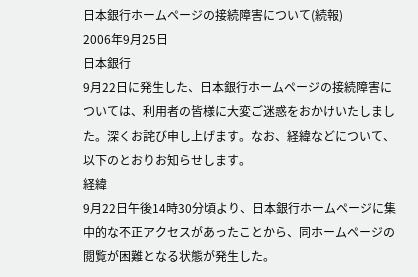日本銀行ホームページの接続障害について(続報)
2006年9月25日
日本銀行
9月22日に発生した、日本銀行ホームページの接続障害については、利用者の皆様に大変ご迷惑をおかけいたしました。深くお詫び申し上げます。なお、経緯などについて、以下のとおりお知らせします。
経緯
9月22日午後14時30分頃より、日本銀行ホームページに集中的な不正アクセスがあったことから、同ホームページの閲覧が困難となる状態が発生した。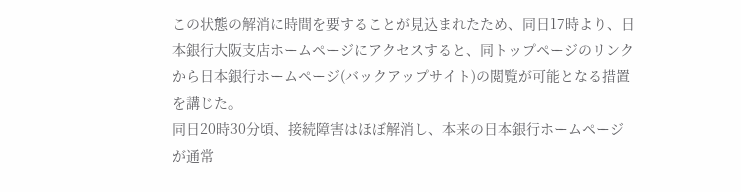この状態の解消に時間を要することが見込まれたため、同日17時より、日本銀行大阪支店ホームページにアクセスすると、同トップページのリンクから日本銀行ホームページ(バックアップサイト)の閲覧が可能となる措置を講じた。
同日20時30分頃、接続障害はほぼ解消し、本来の日本銀行ホームページが通常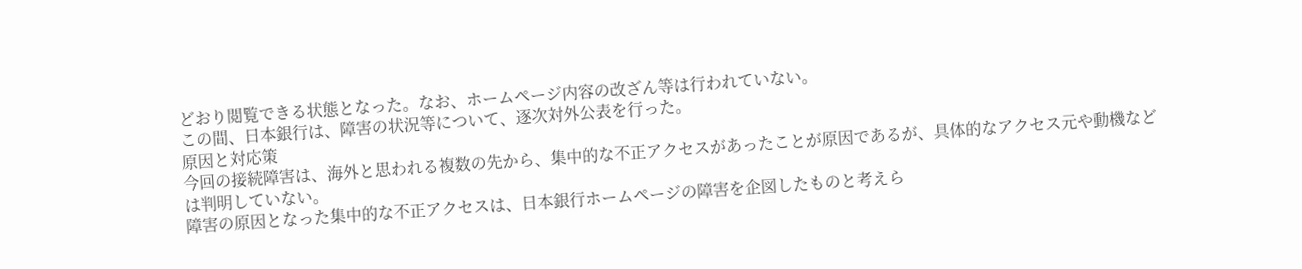どおり閲覧できる状態となった。なお、ホームページ内容の改ざん等は行われていない。
この間、日本銀行は、障害の状況等について、逐次対外公表を行った。
原因と対応策
今回の接続障害は、海外と思われる複数の先から、集中的な不正アクセスがあったことが原因であるが、具体的なアクセス元や動機などは判明していない。
障害の原因となった集中的な不正アクセスは、日本銀行ホームページの障害を企図したものと考えら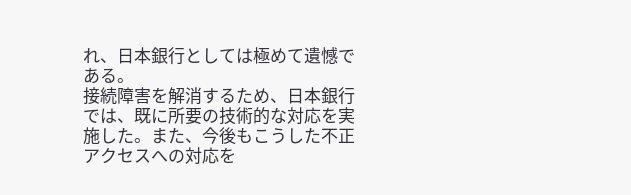れ、日本銀行としては極めて遺憾である。
接続障害を解消するため、日本銀行では、既に所要の技術的な対応を実施した。また、今後もこうした不正アクセスへの対応を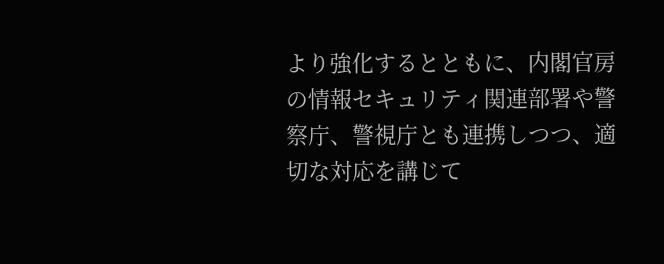より強化するとともに、内閣官房の情報セキュリティ関連部署や警察庁、警視庁とも連携しつつ、適切な対応を講じて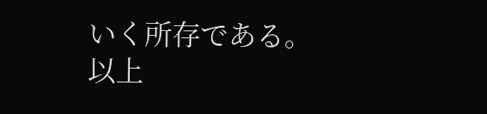いく所存である。
以上